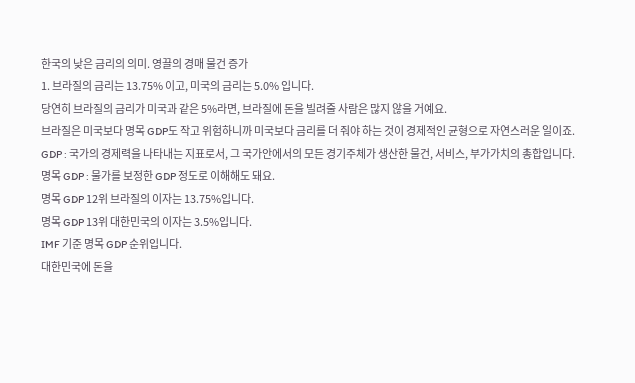한국의 낮은 금리의 의미. 영끌의 경매 물건 증가
1. 브라질의 금리는 13.75% 이고, 미국의 금리는 5.0% 입니다.
당연히 브라질의 금리가 미국과 같은 5%라면, 브라질에 돈을 빌려줄 사람은 많지 않을 거예요.
브라질은 미국보다 명목 GDP도 작고 위험하니까 미국보다 금리를 더 줘야 하는 것이 경제적인 균형으로 자연스러운 일이죠.
GDP : 국가의 경제력을 나타내는 지표로서, 그 국가안에서의 모든 경기주체가 생산한 물건, 서비스, 부가가치의 총합입니다.
명목 GDP : 물가를 보정한 GDP 정도로 이해해도 돼요.
명목 GDP 12위 브라질의 이자는 13.75%입니다.
명목 GDP 13위 대한민국의 이자는 3.5%입니다.
IMF 기준 명목 GDP 순위입니다.
대한민국에 돈을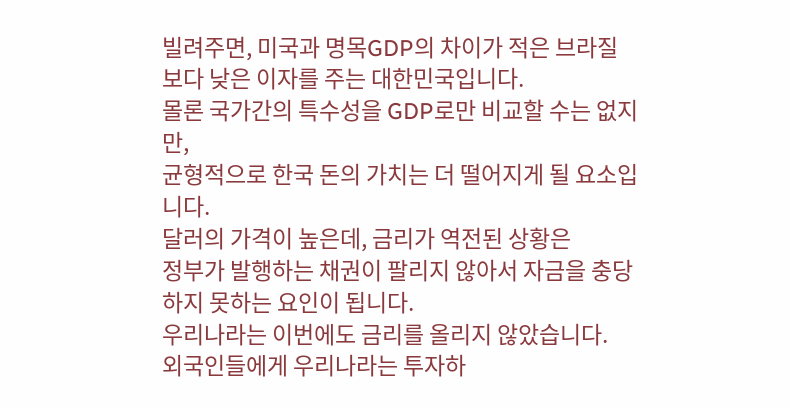빌려주면, 미국과 명목GDP의 차이가 적은 브라질 보다 낮은 이자를 주는 대한민국입니다.
몰론 국가간의 특수성을 GDP로만 비교할 수는 없지만,
균형적으로 한국 돈의 가치는 더 떨어지게 될 요소입니다.
달러의 가격이 높은데, 금리가 역전된 상황은
정부가 발행하는 채권이 팔리지 않아서 자금을 충당하지 못하는 요인이 됩니다.
우리나라는 이번에도 금리를 올리지 않았습니다.
외국인들에게 우리나라는 투자하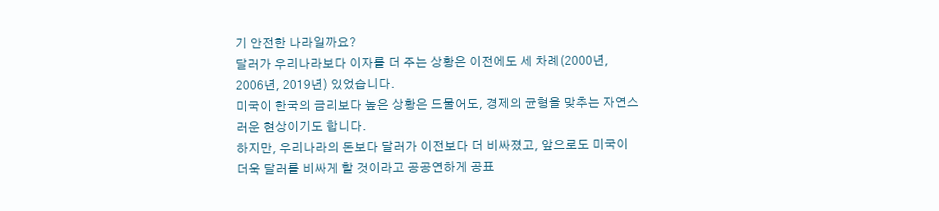기 안전한 나라일까요?
달러가 우리나라보다 이자를 더 주는 상황은 이전에도 세 차례(2000년, 2006년, 2019년) 있었습니다.
미국이 한국의 금리보다 높은 상황은 드물어도, 경제의 균형을 맞추는 자연스러운 현상이기도 합니다.
하지만, 우리나라의 돈보다 달러가 이전보다 더 비싸졌고, 앞으로도 미국이 더욱 달러를 비싸게 할 것이라고 공공연하게 공표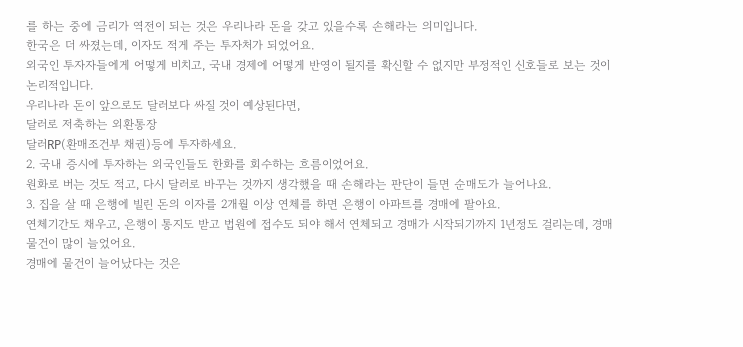를 하는 중에 금리가 역전이 되는 것은 우리나라 돈을 갖고 있을수록 손해라는 의미입니다.
한국은 더 싸졌는데, 이자도 적게 주는 투자처가 되었어요.
외국인 투자자들에게 어떻게 비치고, 국내 경제에 어떻게 반영이 될지를 확신할 수 없지만 부정적인 신호들로 보는 것이 논리적입니다.
우리나라 돈이 앞으로도 달러보다 싸질 것이 예상된다면,
달러로 저축하는 외환통장
달러RP(환매조건부 채권)등에 투자하세요.
2. 국내 증시에 투자하는 외국인들도 한화를 회수하는 흐름이었어요.
원화로 버는 것도 적고, 다시 달러로 바꾸는 것까지 생각했을 때 손해라는 판단이 들면 순매도가 늘어나요.
3. 집을 살 때 은행에 빌린 돈의 이자를 2개월 이상 연체를 하면 은행이 아파트를 경매에 팔아요.
연체기간도 채우고, 은행이 통지도 받고 법원에 접수도 되야 해서 연체되고 경매가 시작되기까지 1년정도 걸리는데, 경매 물건이 많이 늘었어요.
경매에 물건이 늘어났다는 것은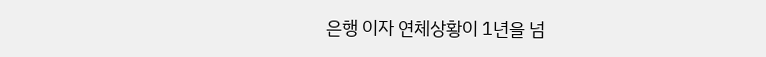은행 이자 연체상황이 1년을 넘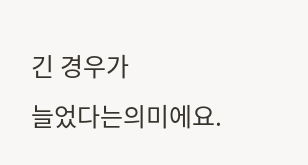긴 경우가
늘었다는의미에요.